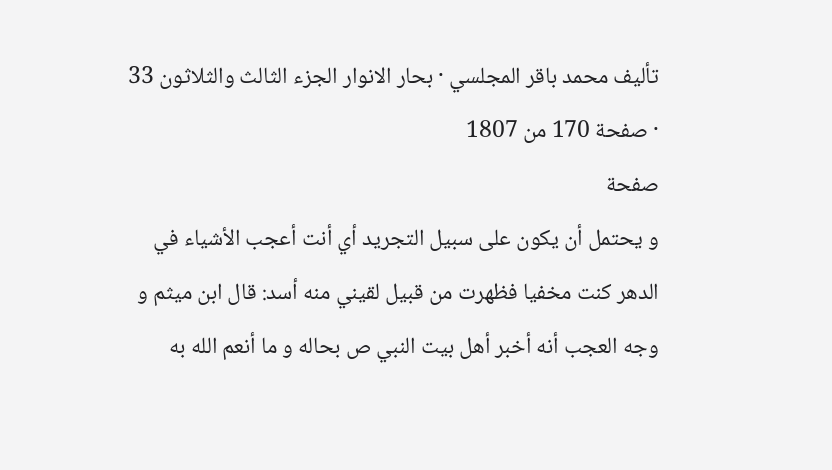تأليف محمد باقر المجلسي · بحار الانوار الجزء الثالث والثلاثون 33 · صفحة 170 من 1807
صفحة
و يحتمل أن يكون على سبيل التجريد أي أنت أعجب الأشياء في الدهر كنت مخفيا فظهرت من قبيل لقيني منه أسد: قال ابن ميثم و وجه العجب أنه أخبر أهل بيت النبي ص بحاله و ما أنعم الله به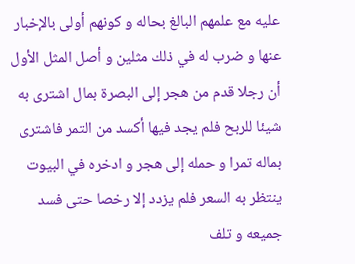عليه مع علمهم البالغ بحاله و كونهم أولى بالإخبار عنها و ضرب له في ذلك مثلين و أصل المثل الأول أن رجلا قدم من هجر إلى البصرة بمال اشترى به شيئا للربح فلم يجد فيها أكسد من التمر فاشترى بماله تمرا و حمله إلى هجر و ادخره في البيوت ينتظر به السعر فلم يزدد إلا رخصا حتى فسد جميعه و تلف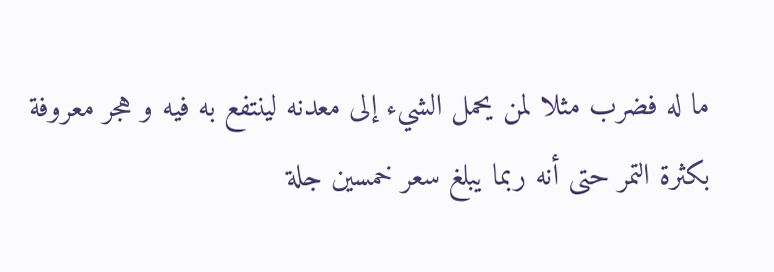ما له فضرب مثلا لمن يحمل الشيء إلى معدنه لينتفع به فيه و هجر معروفة بكثرة التمر حتى أنه ربما يبلغ سعر خمسين جلة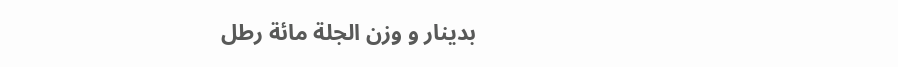بدينار و وزن الجلة مائة رطل